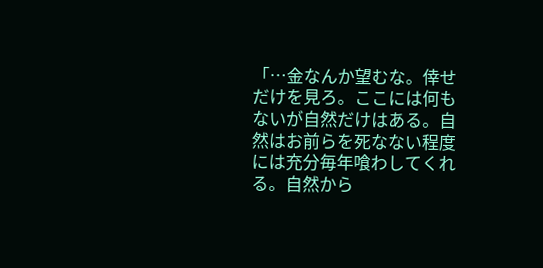「…金なんか望むな。倖せだけを見ろ。ここには何もないが自然だけはある。自然はお前らを死なない程度には充分毎年喰わしてくれる。自然から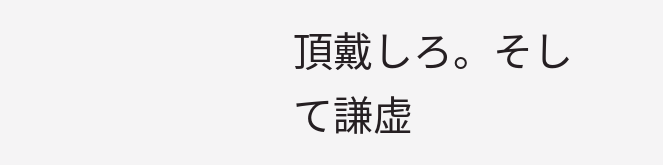頂戴しろ。そして謙虚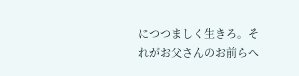につつましく生きろ。それがお父さんのお前らへ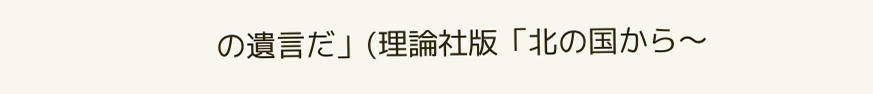の遺言だ」(理論社版「北の国から〜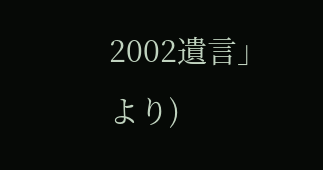2002遺言」より)